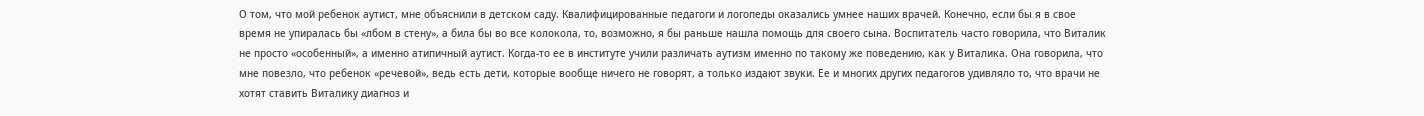О том, что мой ребенок аутист, мне объяснили в детском саду. Квалифицированные педагоги и логопеды оказались умнее наших врачей. Конечно, если бы я в свое время не упиралась бы «лбом в стену», а била бы во все колокола, то, возможно, я бы раньше нашла помощь для своего сына. Воспитатель часто говорила, что Виталик не просто «особенный», а именно атипичный аутист. Когда-то ее в институте учили различать аутизм именно по такому же поведению, как у Виталика. Она говорила, что мне повезло, что ребенок «речевой», ведь есть дети, которые вообще ничего не говорят, а только издают звуки. Ее и многих других педагогов удивляло то, что врачи не хотят ставить Виталику диагноз и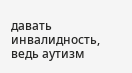давать инвалидность, ведь аутизм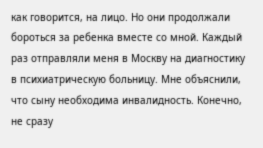как говорится, на лицо. Но они продолжали бороться за ребенка вместе со мной. Каждый раз отправляли меня в Москву на диагностику в психиатрическую больницу. Мне объяснили, что сыну необходима инвалидность. Конечно, не сразу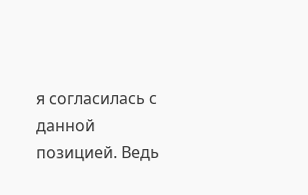я согласилась с данной позицией. Ведь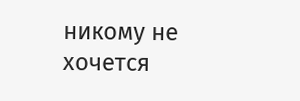никому не хочется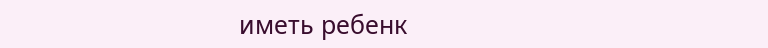иметь ребенк